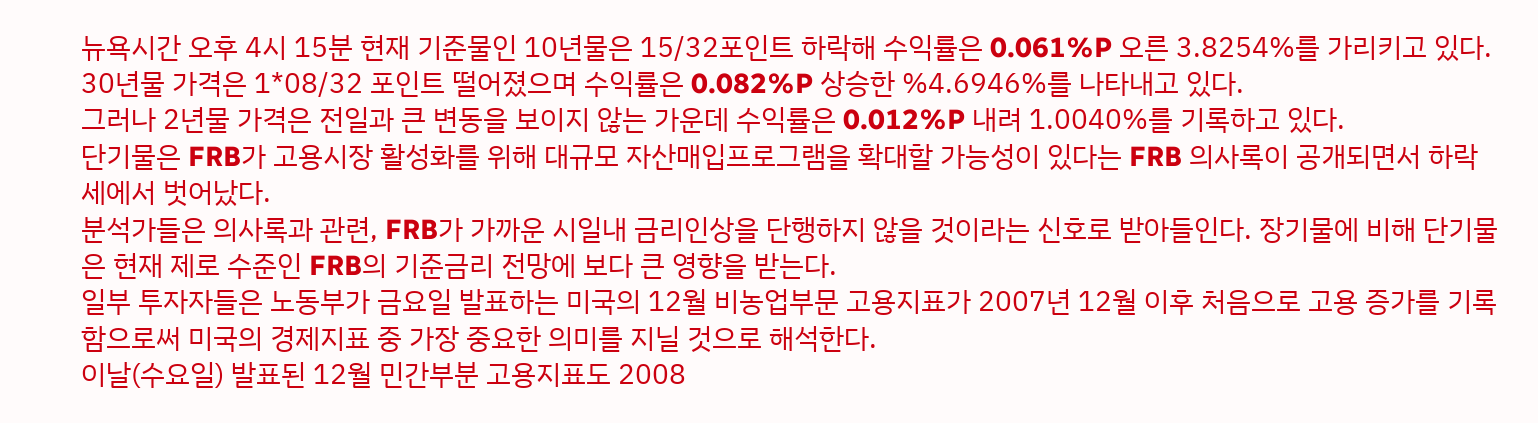뉴욕시간 오후 4시 15분 현재 기준물인 10년물은 15/32포인트 하락해 수익률은 0.061%P 오른 3.8254%를 가리키고 있다.
30년물 가격은 1*08/32 포인트 떨어졌으며 수익률은 0.082%P 상승한 %4.6946%를 나타내고 있다.
그러나 2년물 가격은 전일과 큰 변동을 보이지 않는 가운데 수익률은 0.012%P 내려 1.0040%를 기록하고 있다.
단기물은 FRB가 고용시장 활성화를 위해 대규모 자산매입프로그램을 확대할 가능성이 있다는 FRB 의사록이 공개되면서 하락세에서 벗어났다.
분석가들은 의사록과 관련, FRB가 가까운 시일내 금리인상을 단행하지 않을 것이라는 신호로 받아들인다. 장기물에 비해 단기물은 현재 제로 수준인 FRB의 기준금리 전망에 보다 큰 영향을 받는다.
일부 투자자들은 노동부가 금요일 발표하는 미국의 12월 비농업부문 고용지표가 2007년 12월 이후 처음으로 고용 증가를 기록함으로써 미국의 경제지표 중 가장 중요한 의미를 지닐 것으로 해석한다.
이날(수요일) 발표된 12월 민간부분 고용지표도 2008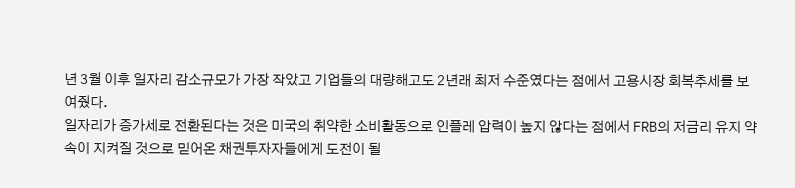년 3월 이후 일자리 감소규모가 가장 작았고 기업들의 대량해고도 2년래 최저 수준였다는 점에서 고용시장 회복추세를 보여줬다.
일자리가 증가세로 전환된다는 것은 미국의 취약한 소비활동으로 인플레 압력이 높지 않다는 점에서 FRB의 저금리 유지 약속이 지켜질 것으로 믿어온 채권투자자들에게 도전이 될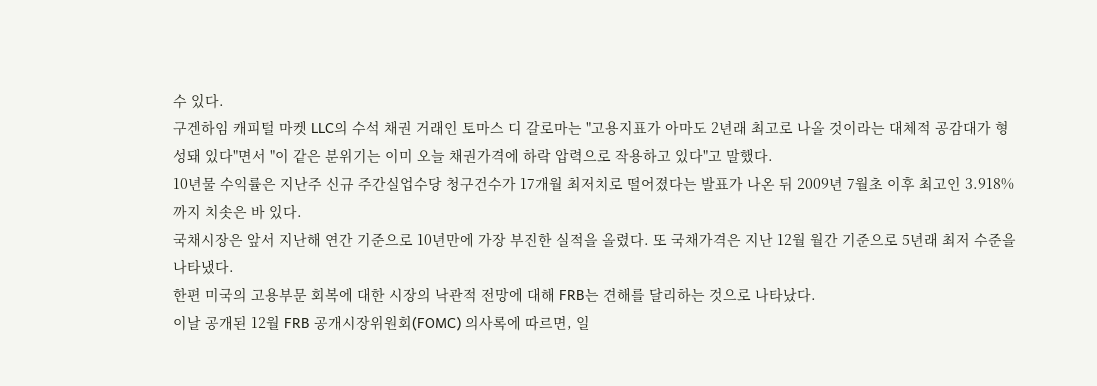수 있다.
구겐하임 캐피털 마켓 LLC의 수석 채권 거래인 토마스 디 갈로마는 "고용지표가 아마도 2년래 최고로 나올 것이라는 대체적 공감대가 형성돼 있다"면서 "이 같은 분위기는 이미 오늘 채권가격에 하락 압력으로 작용하고 있다"고 말했다.
10년물 수익률은 지난주 신규 주간실업수당 청구건수가 17개월 최저치로 떨어졌다는 발표가 나온 뒤 2009년 7월초 이후 최고인 3.918%까지 치솟은 바 있다.
국채시장은 앞서 지난해 연간 기준으로 10년만에 가장 부진한 실적을 올렸다. 또 국채가격은 지난 12월 월간 기준으로 5년래 최저 수준을 나타냈다.
한편 미국의 고용부문 회복에 대한 시장의 낙관적 전망에 대해 FRB는 견해를 달리하는 것으로 나타났다.
이날 공개된 12월 FRB 공개시장위원회(FOMC) 의사록에 따르면, 일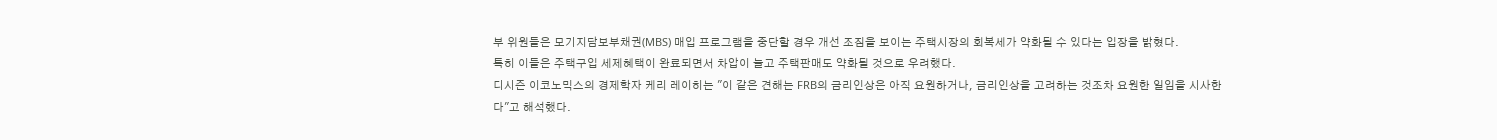부 위원들은 모기지담보부채권(MBS) 매입 프로그램을 중단할 경우 개선 조짐을 보이는 주택시장의 회복세가 약화될 수 있다는 입장을 밝혔다.
특히 이들은 주택구입 세제혜택이 완료되면서 차압이 늘고 주택판매도 약화될 것으로 우려했다.
디시즌 이코노믹스의 경제학자 케리 레이히는 "이 같은 견해는 FRB의 금리인상은 아직 요원하거나, 금리인상을 고려하는 것조차 요원한 일임을 시사한다"고 해석했다.